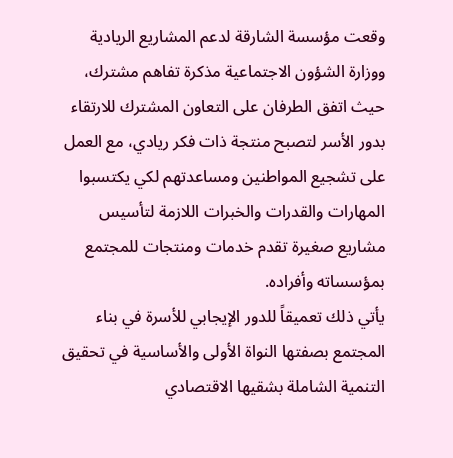وقعت مؤسسة الشارقة لدعم المشاريع الريادية ووزارة الشؤون الاجتماعية مذكرة تفاهم مشترك، حيث اتفق الطرفان على التعاون المشترك للارتقاء بدور الأسر لتصبح منتجة ذات فكر ريادي، مع العمل على تشجيع المواطنين ومساعدتهم لكي يكتسبوا المهارات والقدرات والخبرات اللازمة لتأسيس مشاريع صغيرة تقدم خدمات ومنتجات للمجتمع بمؤسساته وأفراده.
يأتي ذلك تعميقاً للدور الإيجابي للأسرة في بناء المجتمع بصفتها النواة الأولى والأساسية في تحقيق التنمية الشاملة بشقيها الاقتصادي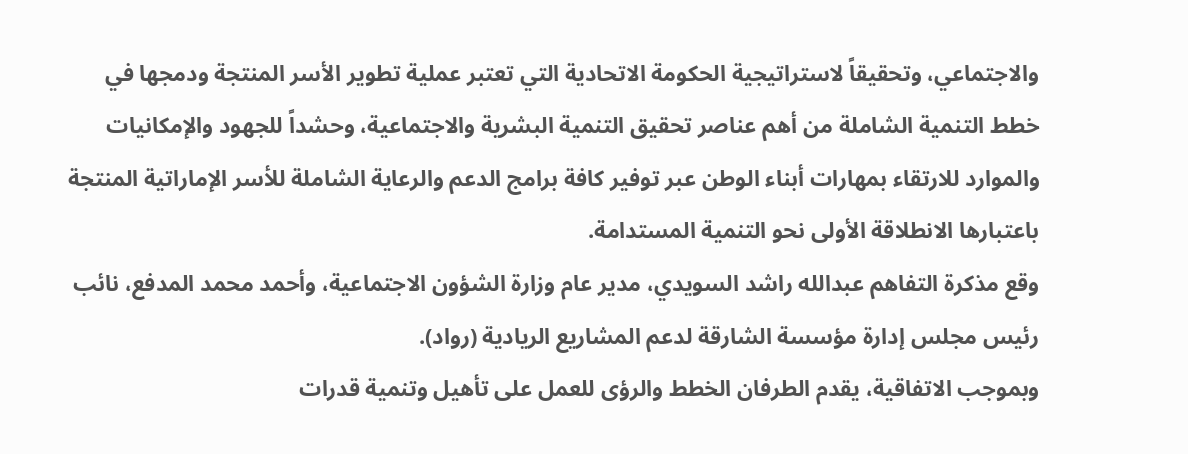والاجتماعي، وتحقيقاً لاستراتيجية الحكومة الاتحادية التي تعتبر عملية تطوير الأسر المنتجة ودمجها في خطط التنمية الشاملة من أهم عناصر تحقيق التنمية البشرية والاجتماعية، وحشداً للجهود والإمكانيات والموارد للارتقاء بمهارات أبناء الوطن عبر توفير كافة برامج الدعم والرعاية الشاملة للأسر الإماراتية المنتجة باعتبارها الانطلاقة الأولى نحو التنمية المستدامة.
وقع مذكرة التفاهم عبدالله راشد السويدي، مدير عام وزارة الشؤون الاجتماعية، وأحمد محمد المدفع، نائب رئيس مجلس إدارة مؤسسة الشارقة لدعم المشاريع الريادية (رواد).
وبموجب الاتفاقية، يقدم الطرفان الخطط والرؤى للعمل على تأهيل وتنمية قدرات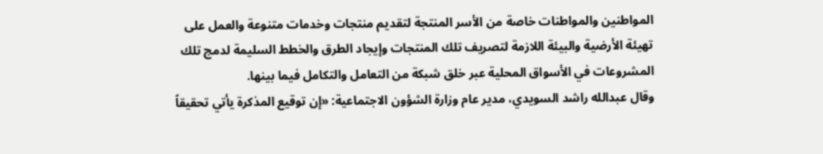المواطنين والمواطنات خاصة من الأسر المنتجة لتقديم منتجات وخدمات متنوعة والعمل على تهيئة الأرضية والبيئة اللازمة لتصريف تلك المنتجات وإيجاد الطرق والخطط السليمة لدمج تلك المشروعات في الأسواق المحلية عبر خلق شبكة من التعامل والتكامل فيما بينها.
وقال عبدالله راشد السويدي، مدير عام وزارة الشؤون الاجتماعية: «إن توقيع المذكرة يأتي تحقيقاً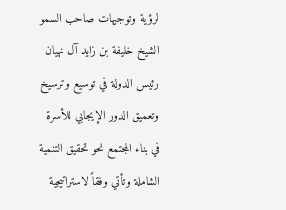لرؤية وتوجيهات صاحب السمو الشيخ خليفة بن زايد آل نهيان رئيس الدولة في توسيع وترسيخ وتعميق الدور الإيجابي للأسرة في بناء المجتمع نحو تحقيق التنمية الشاملة وتأتي وفقاً لاستراتيجية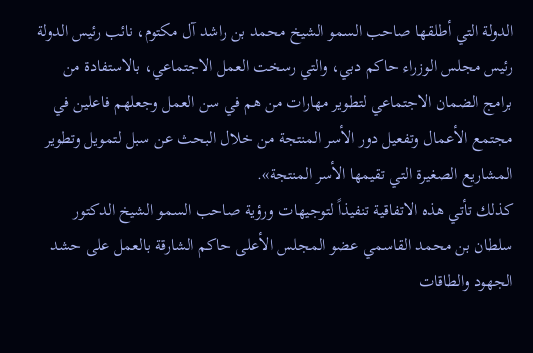الدولة التي أطلقها صاحب السمو الشيخ محمد بن راشد آل مكتوم، نائب رئيس الدولة رئيس مجلس الوزراء حاكم دبي، والتي رسخت العمل الاجتماعي، بالاستفادة من برامج الضمان الاجتماعي لتطوير مهارات من هم في سن العمل وجعلهم فاعلين في مجتمع الأعمال وتفعيل دور الأسر المنتجة من خلال البحث عن سبل لتمويل وتطوير المشاريع الصغيرة التي تقيمها الأسر المنتجة».
كذلك تأتي هذه الاتفاقية تنفيذاً لتوجيهات ورؤية صاحب السمو الشيخ الدكتور سلطان بن محمد القاسمي عضو المجلس الأعلى حاكم الشارقة بالعمل على حشد الجهود والطاقات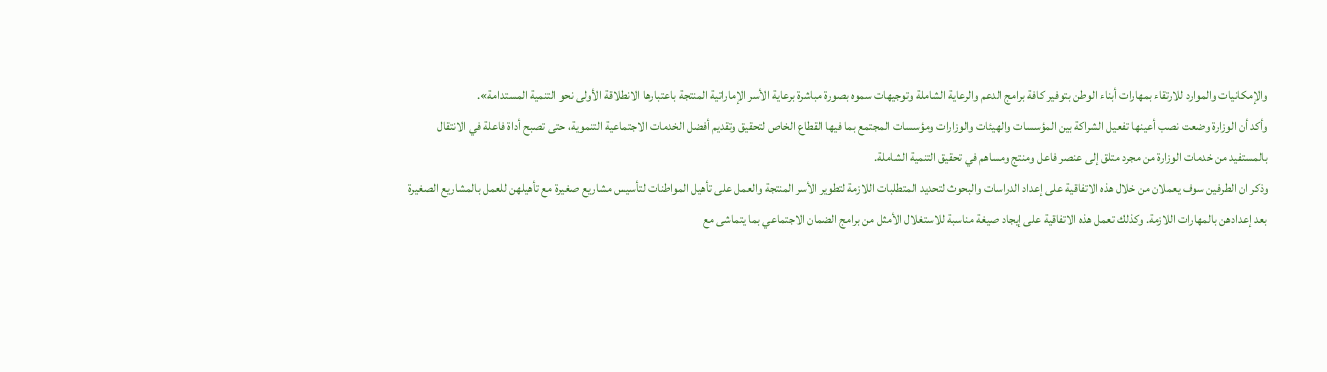والإمكانيات والموارد للارتقاء بمهارات أبناء الوطن بتوفير كافة برامج الدعم والرعاية الشاملة وتوجيهات سموه بصورة مباشرة برعاية الأسر الإماراتية المنتجة باعتبارها الانطلاقة الأولى نحو التنمية المستدامة».
وأكد أن الوزارة وضعت نصب أعينها تفعيل الشراكة بين المؤسسات والهيئات والوزارات ومؤسسات المجتمع بما فيها القطاع الخاص لتحقيق وتقديم أفضل الخدمات الاجتماعية التنموية، حتى تصبح أداة فاعلة في الانتقال بالمستفيد من خدمات الوزارة من مجرد متلق إلى عنصر فاعل ومنتج ومساهم في تحقيق التنمية الشاملة.
وذكر ان الطرفين سوف يعملان من خلال هذه الاتفاقية على إعداد الدراسات والبحوث لتحديد المتطلبات اللازمة لتطوير الأسر المنتجة والعمل على تأهيل المواطنات لتأسيس مشاريع صغيرة مع تأهيلهن للعمل بالمشاريع الصغيرة بعد إعدادهن بالمهارات اللازمة. وكذلك تعمل هذه الاتفاقية على إيجاد صيغة مناسبة للاستغلال الأمثل من برامج الضمان الاجتماعي بما يتماشى مع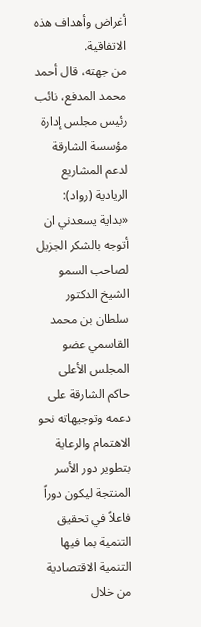أغراض وأهداف هذه الاتفاقية.
من جهته، قال أحمد محمد المدفع، نائب رئيس مجلس إدارة مؤسسة الشارقة لدعم المشاريع الريادية (رواد): «بداية يسعدني ان أتوجه بالشكر الجزيل لصاحب السمو الشيخ الدكتور سلطان بن محمد القاسمي عضو المجلس الأعلى حاكم الشارقة على دعمه وتوجيهاته نحو الاهتمام والرعاية بتطوير دور الأسر المنتجة ليكون دوراً فاعلاً في تحقيق التنمية بما فيها التنمية الاقتصادية من خلال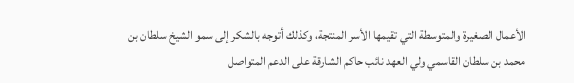الأعمال الصغيرة والمتوسطة التي تقيمها الأسر المنتجة، وكذلك أتوجه بالشكر إلى سمو الشيخ سلطان بن محمد بن سلطان القاسمي ولي العهد نائب حاكم الشارقة على الدعم المتواصل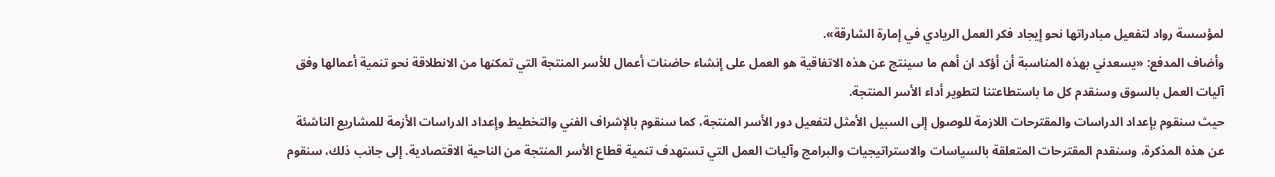لمؤسسة رواد لتفعيل مبادراتها نحو إيجاد فكر العمل الريادي في إمارة الشارقة».
وأضاف المدفع: «يسعدني بهذه المناسبة أن أؤكد ان أهم ما سينتج عن هذه الاتفاقية هو العمل على إنشاء حاضنات أعمال للأسر المنتجة التي تمكنها من الانطلاقة نحو تنمية أعمالها وفق آليات العمل بالسوق وسنقدم كل ما باستطاعتنا لتطوير أداء الأسر المنتجة.
حيث سنقوم بإعداد الدراسات والمقترحات اللازمة للوصول إلى السبيل الأمثل لتفعيل دور الأسر المنتجة، كما سنقوم بالإشراف الفني والتخطيط وإعداد الدراسات الأزمة للمشاريع الناشئة عن هذه المذكرة، وسنقدم المقترحات المتعلقة بالسياسات والاستراتيجيات والبرامج وآليات العمل التي تستهدف تنمية قطاع الأسر المنتجة من الناحية الاقتصادية. إلى جانب ذلك، سنقوم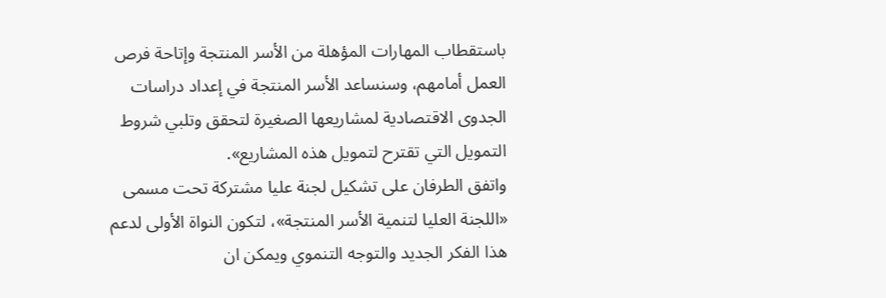باستقطاب المهارات المؤهلة من الأسر المنتجة وإتاحة فرص العمل أمامهم، وسنساعد الأسر المنتجة في إعداد دراسات الجدوى الاقتصادية لمشاريعها الصغيرة لتحقق وتلبي شروط التمويل التي تقترح لتمويل هذه المشاريع».
واتفق الطرفان على تشكيل لجنة عليا مشتركة تحت مسمى «اللجنة العليا لتنمية الأسر المنتجة»، لتكون النواة الأولى لدعم هذا الفكر الجديد والتوجه التنموي ويمكن ان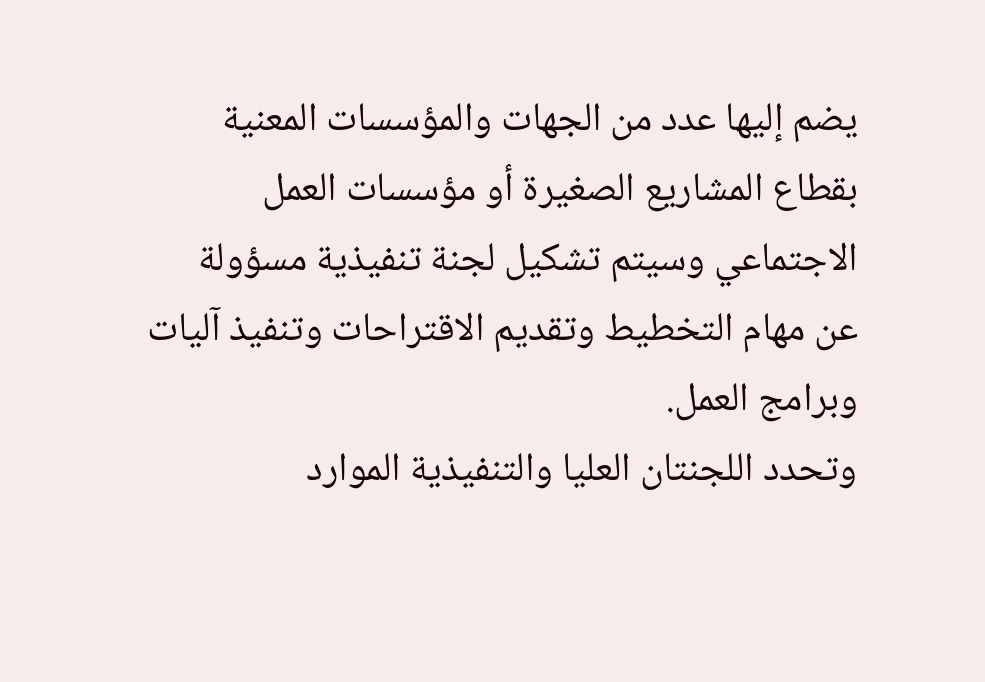يضم إليها عدد من الجهات والمؤسسات المعنية بقطاع المشاريع الصغيرة أو مؤسسات العمل الاجتماعي وسيتم تشكيل لجنة تنفيذية مسؤولة عن مهام التخطيط وتقديم الاقتراحات وتنفيذ آليات وبرامج العمل.
وتحدد اللجنتان العليا والتنفيذية الموارد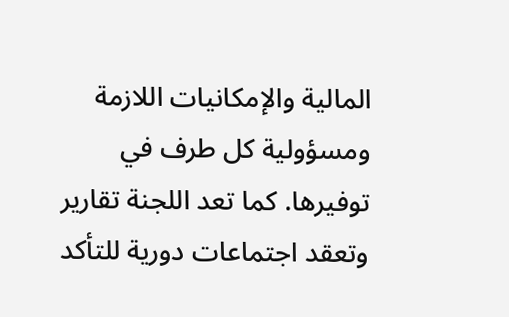المالية والإمكانيات اللازمة ومسؤولية كل طرف في توفيرها. كما تعد اللجنة تقارير وتعقد اجتماعات دورية للتأكد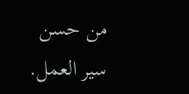من حسن سير العمل.